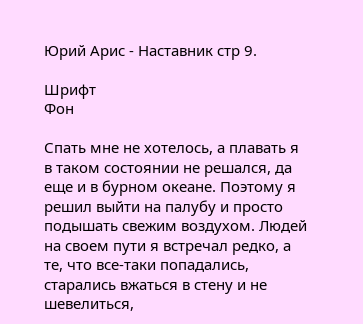Юрий Арис - Наставник стр 9.

Шрифт
Фон

Спать мне не хотелось, а плавать я в таком состоянии не решался, да еще и в бурном океане. Поэтому я решил выйти на палубу и просто подышать свежим воздухом. Людей на своем пути я встречал редко, а те, что все-таки попадались, старались вжаться в стену и не шевелиться,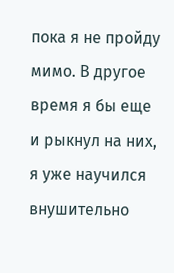пока я не пройду мимо. В другое время я бы еще и рыкнул на них,  я уже научился внушительно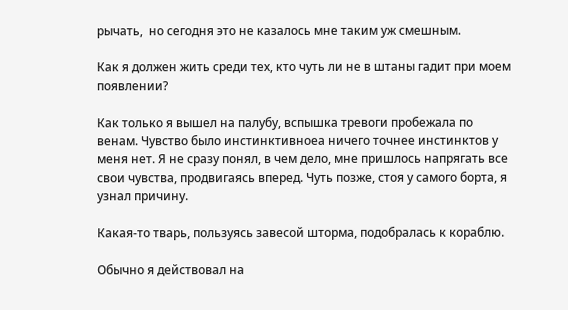рычать,  но сегодня это не казалось мне таким уж смешным.

Как я должен жить среди тех, кто чуть ли не в штаны гадит при моем появлении?

Как только я вышел на палубу, вспышка тревоги пробежала по венам. Чувство было инстинктивноеа ничего точнее инстинктов у меня нет. Я не сразу понял, в чем дело, мне пришлось напрягать все свои чувства, продвигаясь вперед. Чуть позже, стоя у самого борта, я узнал причину.

Какая-то тварь, пользуясь завесой шторма, подобралась к кораблю.

Обычно я действовал на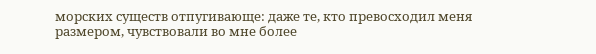морских существ отпугивающе: даже те, кто превосходил меня размером, чувствовали во мне более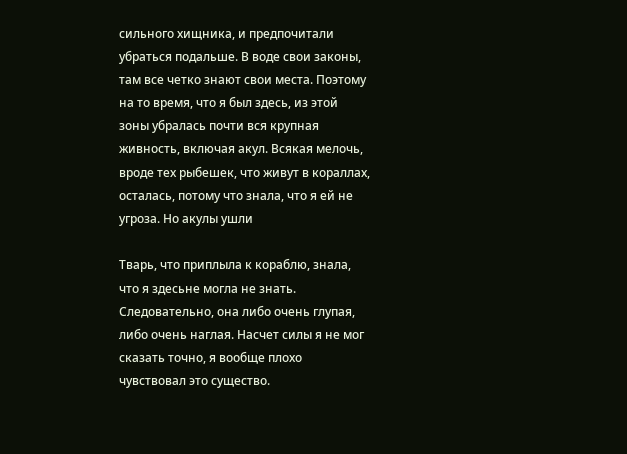сильного хищника, и предпочитали убраться подальше. В воде свои законы, там все четко знают свои места. Поэтому на то время, что я был здесь, из этой зоны убралась почти вся крупная живность, включая акул. Всякая мелочь, вроде тех рыбешек, что живут в кораллах, осталась, потому что знала, что я ей не угроза. Но акулы ушли

Тварь, что приплыла к кораблю, знала, что я здесьне могла не знать. Следовательно, она либо очень глупая, либо очень наглая. Насчет силы я не мог сказать точно, я вообще плохо чувствовал это существо.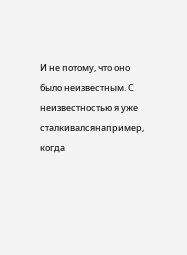И не потому, что оно было неизвестным. С неизвестностью я уже сталкивалсянапример, когда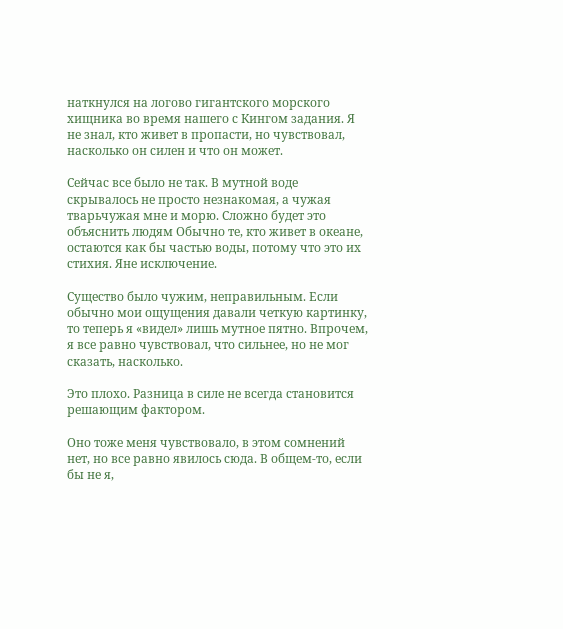наткнулся на логово гигантского морского хищника во время нашего с Кингом задания. Я не знал, кто живет в пропасти, но чувствовал, насколько он силен и что он может.

Сейчас все было не так. В мутной воде скрывалось не просто незнакомая, а чужая тварьчужая мне и морю. Сложно будет это объяснить людям Обычно те, кто живет в океане, остаются как бы частью воды, потому что это их стихия. Яне исключение.

Существо было чужим, неправильным. Если обычно мои ощущения давали четкую картинку, то теперь я «видел» лишь мутное пятно. Впрочем, я все равно чувствовал, что сильнее, но не мог сказать, насколько.

Это плохо. Разница в силе не всегда становится решающим фактором.

Оно тоже меня чувствовало, в этом сомнений нет, но все равно явилось сюда. В общем-то, если бы не я,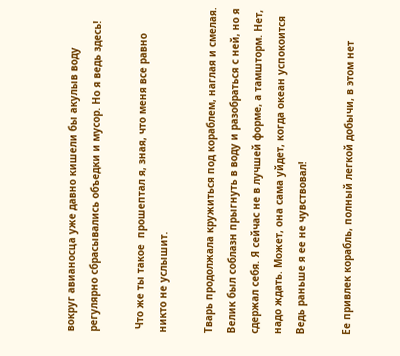вокруг авианосца уже давно кишели бы акулыв воду регулярно сбрасывались объедки и мусор. Но я ведь здесь!

 Что же ты такое  прошептал я, зная, что меня все равно никто не услышит.

Тварь продолжала кружиться под кораблем, наглая и смелая. Велик был соблазн прыгнуть в воду и разобраться с ней, но я сдержал себя. Я сейчас не в лучшей форме, а тамшторм. Нет, надо ждать. Может, она сама уйдет, когда океан успокоится Ведь раньше я ее не чувствовал!

Ее привлек корабль, полный легкой добычи, в этом нет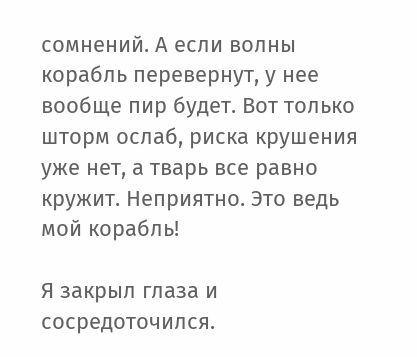сомнений. А если волны корабль перевернут, у нее вообще пир будет. Вот только шторм ослаб, риска крушения уже нет, а тварь все равно кружит. Неприятно. Это ведь мой корабль!

Я закрыл глаза и сосредоточился.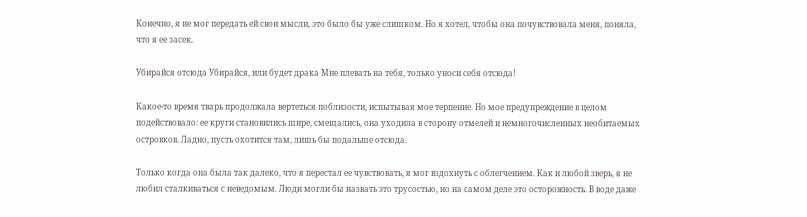Конечно, я не мог передать ей свои мысли, это было бы уже слишком. Но я хотел, чтобы она почувствовала меня, поняла, что я ее засек.

Убирайся отсюда Убирайся, или будет драка Мне плевать на тебя, только уноси себя отсюда!

Какое-то время тварь продолжала вертеться поблизости, испытывая мое терпение. Но мое предупреждение в целом подействовало: ее круги становились шире, смещались, она уходила в сторону отмелей и немногочисленных необитаемых островков. Ладно, пусть охотится там, лишь бы подальше отсюда.

Только когда она была так далеко, что я перестал ее чувствовать, я мог вздохнуть с облегчением. Как и любой зверь, я не любил сталкиваться с неведомым. Люди могли бы назвать это трусостью, но на самом деле это осторожность. В воде даже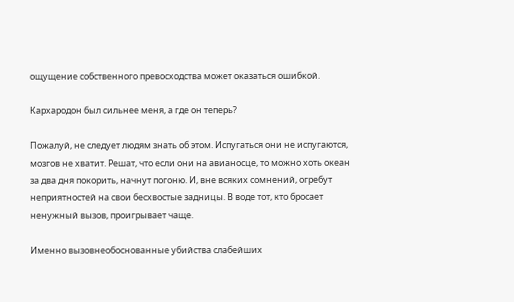ощущение собственного превосходства может оказаться ошибкой.

Кархародон был сильнее меня, а где он теперь?

Пожалуй, не следует людям знать об этом. Испугаться они не испугаются, мозгов не хватит. Решат, что если они на авианосце, то можно хоть океан за два дня покорить, начнут погоню. И, вне всяких сомнений, огребут неприятностей на свои бесхвостые задницы. В воде тот, кто бросает ненужный вызов, проигрывает чаще.

Именно вызовнеобоснованные убийства слабейших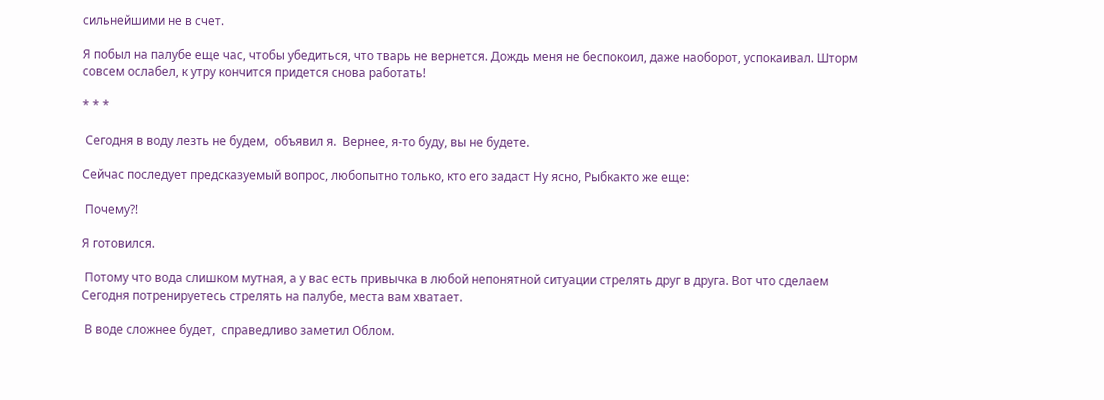сильнейшими не в счет.

Я побыл на палубе еще час, чтобы убедиться, что тварь не вернется. Дождь меня не беспокоил, даже наоборот, успокаивал. Шторм совсем ослабел, к утру кончится придется снова работать!

* * *

 Сегодня в воду лезть не будем,  объявил я.  Вернее, я-то буду, вы не будете.

Сейчас последует предсказуемый вопрос, любопытно только, кто его задаст Ну ясно, Рыбкакто же еще:

 Почему?!

Я готовился.

 Потому что вода слишком мутная, а у вас есть привычка в любой непонятной ситуации стрелять друг в друга. Вот что сделаем Сегодня потренируетесь стрелять на палубе, места вам хватает.

 В воде сложнее будет,  справедливо заметил Облом.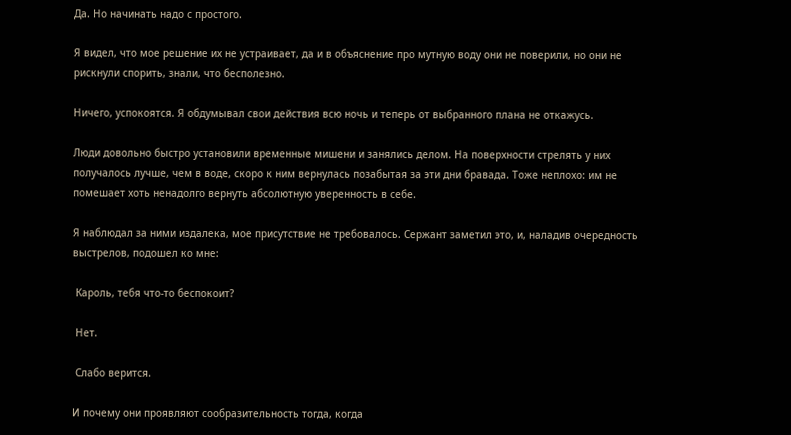Да. Но начинать надо с простого.

Я видел, что мое решение их не устраивает, да и в объяснение про мутную воду они не поверили, но они не рискнули спорить, знали, что бесполезно.

Ничего, успокоятся. Я обдумывал свои действия всю ночь и теперь от выбранного плана не откажусь.

Люди довольно быстро установили временные мишени и занялись делом. На поверхности стрелять у них получалось лучше, чем в воде, скоро к ним вернулась позабытая за эти дни бравада. Тоже неплохо: им не помешает хоть ненадолго вернуть абсолютную уверенность в себе.

Я наблюдал за ними издалека, мое присутствие не требовалось. Сержант заметил это, и, наладив очередность выстрелов, подошел ко мне:

 Кароль, тебя что-то беспокоит?

 Нет.

 Слабо верится.

И почему они проявляют сообразительность тогда, когда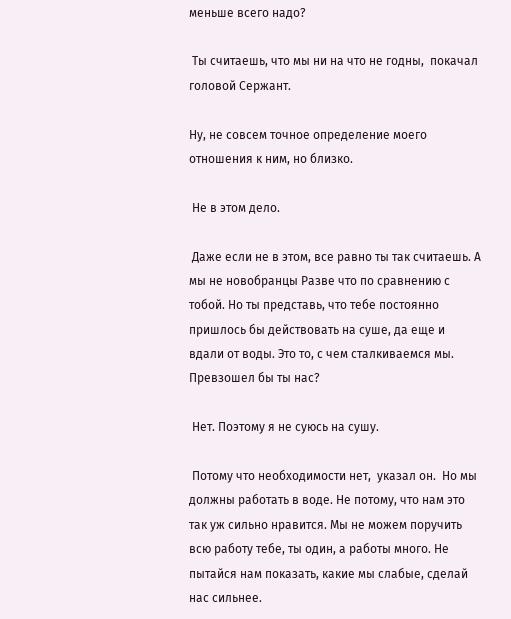меньше всего надо?

 Ты считаешь, что мы ни на что не годны,  покачал головой Сержант.

Ну, не совсем точное определение моего отношения к ним, но близко.

 Не в этом дело.

 Даже если не в этом, все равно ты так считаешь. А мы не новобранцы Разве что по сравнению с тобой. Но ты представь, что тебе постоянно пришлось бы действовать на суше, да еще и вдали от воды. Это то, с чем сталкиваемся мы. Превзошел бы ты нас?

 Нет. Поэтому я не суюсь на сушу.

 Потому что необходимости нет,  указал он.  Но мы должны работать в воде. Не потому, что нам это так уж сильно нравится. Мы не можем поручить всю работу тебе, ты один, а работы много. Не пытайся нам показать, какие мы слабые, сделай нас сильнее.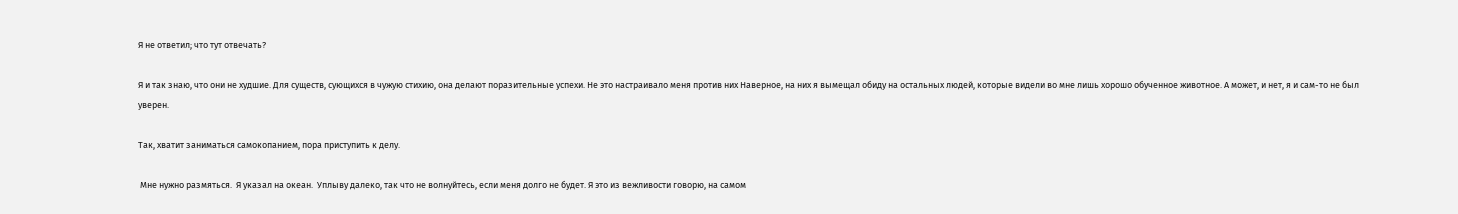Я не ответил; что тут отвечать?

Я и так знаю, что они не худшие. Для существ, сующихся в чужую стихию, она делают поразительные успехи. Не это настраивало меня против них Наверное, на них я вымещал обиду на остальных людей, которые видели во мне лишь хорошо обученное животное. А может, и нет, я и сам-то не был уверен.

Так, хватит заниматься самокопанием, пора приступить к делу.

 Мне нужно размяться.  Я указал на океан.  Уплыву далеко, так что не волнуйтесь, если меня долго не будет. Я это из вежливости говорю, на самом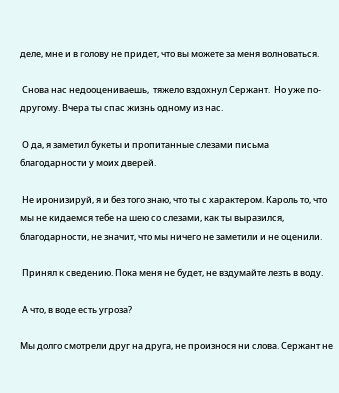деле, мне и в голову не придет, что вы можете за меня волноваться.

 Снова нас недооцениваешь,  тяжело вздохнул Сержант.  Но уже по-другому. Вчера ты спас жизнь одному из нас.

 О да, я заметил букеты и пропитанные слезами письма благодарности у моих дверей.

 Не иронизируй, я и без того знаю, что ты с характером. Кароль то, что мы не кидаемся тебе на шею со слезами, как ты выразился, благодарности, не значит, что мы ничего не заметили и не оценили.

 Принял к сведению. Пока меня не будет, не вздумайте лезть в воду.

 А что, в воде есть угроза?

Мы долго смотрели друг на друга, не произнося ни слова. Сержант не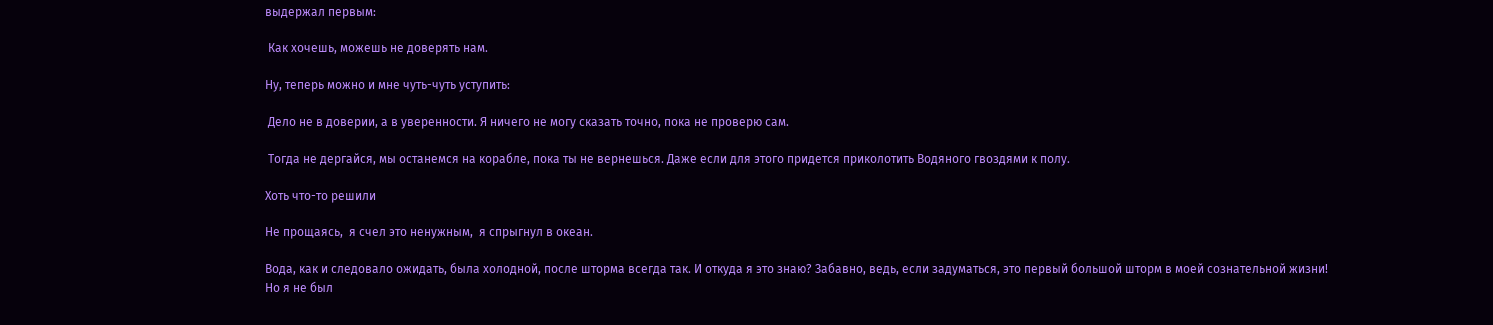выдержал первым:

 Как хочешь, можешь не доверять нам.

Ну, теперь можно и мне чуть-чуть уступить:

 Дело не в доверии, а в уверенности. Я ничего не могу сказать точно, пока не проверю сам.

 Тогда не дергайся, мы останемся на корабле, пока ты не вернешься. Даже если для этого придется приколотить Водяного гвоздями к полу.

Хоть что-то решили

Не прощаясь,  я счел это ненужным,  я спрыгнул в океан.

Вода, как и следовало ожидать, была холодной, после шторма всегда так. И откуда я это знаю? Забавно, ведь, если задуматься, это первый большой шторм в моей сознательной жизни! Но я не был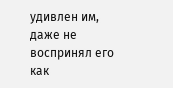удивлен им, даже не воспринял его как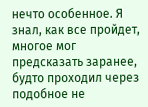нечто особенное. Я знал, как все пройдет, многое мог предсказать заранее, будто проходил через подобное не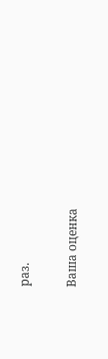раз.

Ваша оценка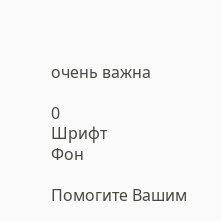очень важна

0
Шрифт
Фон

Помогите Вашим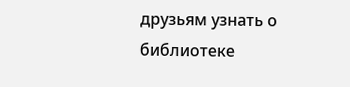друзьям узнать о библиотеке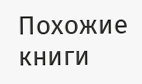Похожие книги